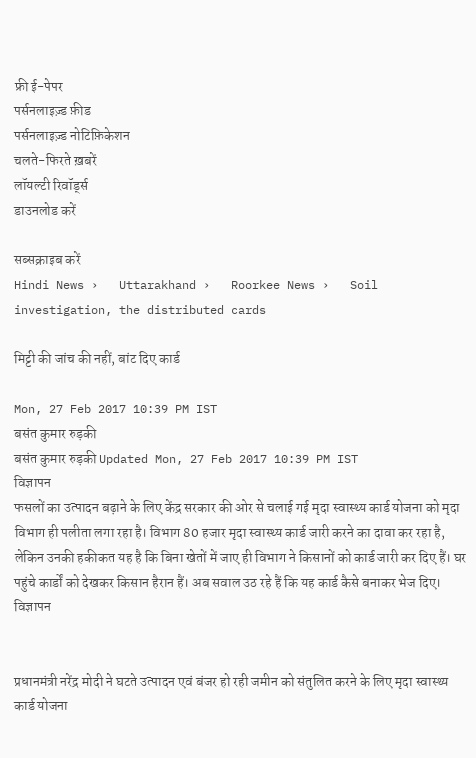फ्री ई-पेपर
पर्सनलाइज़्ड फ़ीड
पर्सनलाइज़्ड नोटिफ़िकेशन
चलते-फिरते ख़बरें
लॉयल्टी रिवॉर्ड्स
डाउनलोड करें

सब्सक्राइब करें
Hindi News ›   Uttarakhand ›   Roorkee News ›   Soil investigation, the distributed cards

मिट्टी की जांच की नहीं, बांट दिए कार्ड

Mon, 27 Feb 2017 10:39 PM IST
बसंत कुमार रुड़की
बसंत कुमार रुड़की Updated Mon, 27 Feb 2017 10:39 PM IST
विज्ञापन
फसलों का उत्पादन बढ़ाने के लिए केंद्र सरकार की ओर से चलाई गई मृदा स्वास्थ्य कार्ड योजना को मृदा विभाग ही पलीता लगा रहा है। विभाग 80 हजार मृदा स्वास्थ्य कार्ड जारी करने का दावा कर रहा है, लेकिन उनकी हकीकत यह है कि बिना खेतों में जाए ही विभाग ने किसानों को कार्ड जारी कर दिए हैं। घर पहुंचे कार्डों को देखकर किसान हैरान हैं। अब सवाल उठ रहे हैं कि यह कार्ड कैसे बनाकर भेज दिए।
विज्ञापन


प्रधानमंत्री नरेंद्र मोदी ने घटते उत्पादन एवं बंजर हो रही जमीन को संतुलित करने के लिए मृदा स्वास्थ्य कार्ड योजना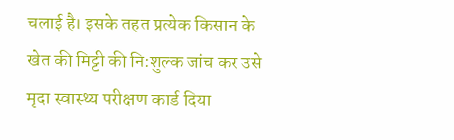चलाई है। इसके तहत प्रत्येक किसान के खेत की मिट्टी की नि:शुल्क जांच कर उसे मृदा स्वास्थ्य परीक्षण कार्ड दिया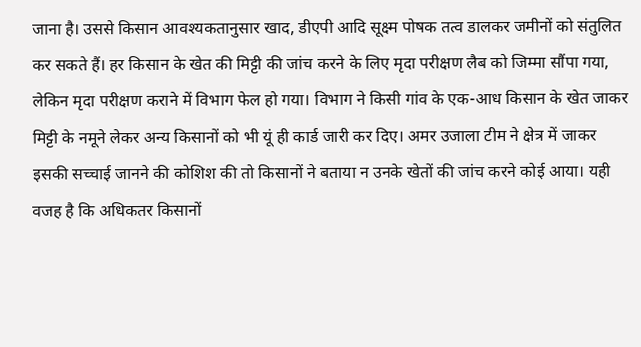जाना है। उससे किसान आवश्यकतानुसार खाद, डीएपी आदि सूक्ष्म पोषक तत्व डालकर जमीनों को संतुलित कर सकते हैं। हर किसान के खेत की मिट्टी की जांच करने के लिए मृदा परीक्षण लैब को जिम्मा सौंपा गया, लेकिन मृदा परीक्षण कराने में विभाग फेल हो गया। विभाग ने किसी गांव के एक-आध किसान के खेत जाकर मिट्टी के नमूने लेकर अन्य किसानों को भी यूं ही कार्ड जारी कर दिए। अमर उजाला टीम ने क्षेत्र में जाकर इसकी सच्चाई जानने की कोशिश की तो किसानों ने बताया न उनके खेतों की जांच करने कोई आया। यही वजह है कि अधिकतर किसानों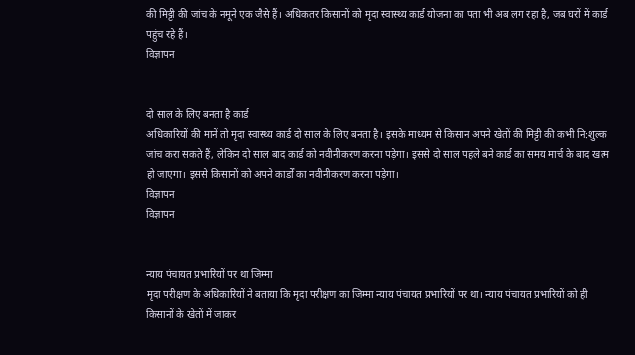की मिट्टी की जांच के नमूने एक जैसे हैं। अधिकतर किसानों को मृदा स्वास्थ्य कार्ड योजना का पता भी अब लग रहा है, जब घरों में कार्ड पहुंच रहे हैं।
विज्ञापन


दो साल के लिए बनता है कार्ड
अधिकारियों की मानें तो मृदा स्वास्थ्य कार्ड दो साल के लिए बनता है। इसके माध्यम से किसान अपने खेतों की मिट्टी की कभी नि:शुल्क जांच करा सकते हैं, लेकिन दो साल बाद कार्ड को नवीनीकरण करना पड़ेगा। इससे दो साल पहले बने कार्ड का समय मार्च के बाद खत्म हो जाएगा। इससे किसानों को अपने कार्डों का नवीनीकरण करना पड़ेगा।
विज्ञापन
विज्ञापन


न्याय पंचायत प्रभारियों पर था जिम्मा
मृदा परीक्षण के अधिकारियों ने बताया कि मृदा परीक्षण का जिम्मा न्याय पंचायत प्रभारियों पर था। न्याय पंचायत प्रभारियों को ही किसानों के खेतों में जाकर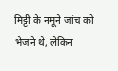मिट्टी के नमूने जांच को भेजने थे, लेकिन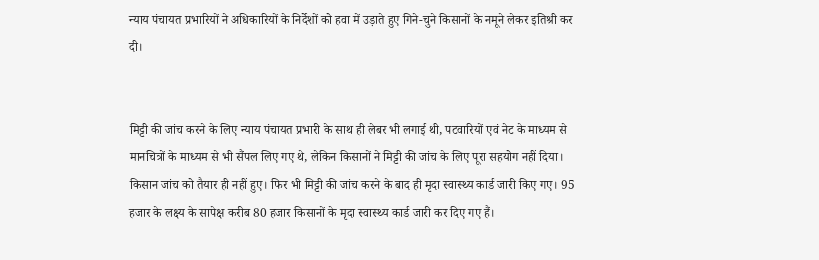न्याय पंचायत प्रभारियों ने अधिकारियों के निर्देशों को हवा में उड़ाते हुए गिने-चुने किसानों के नमूने लेकर इतिश्री कर दी।


मिट्टी की जांच करने के लिए न्याय पंचायत प्रभारी के साथ ही लेबर भी लगाई थी, पटवारियों एवं नेट के माध्यम से मानचित्रों के माध्यम से भी सैंपल लिए गए थे, लेकिन किसानों ने मिट्टी की जांच के लिए पूरा सहयोग नहीं दिया। किसान जांच को तैयार ही नहीं हुए। फिर भी मिट्टी की जांच करने के बाद ही मृदा स्वास्थ्य कार्ड जारी किए गए। 95 हजार के लक्ष्य के सापेक्ष करीब 80 हजार किसानों के मृदा स्वास्थ्य कार्ड जारी कर दिए गए हैं।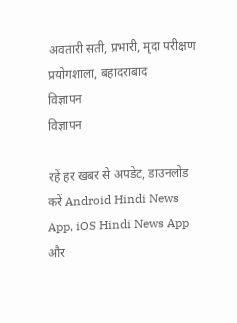अवतारी सती, प्रभारी, मृदा परीक्षण प्रयोगशाला, बहादराबाद
विज्ञापन
विज्ञापन

रहें हर खबर से अपडेट, डाउनलोड करें Android Hindi News App, iOS Hindi News App और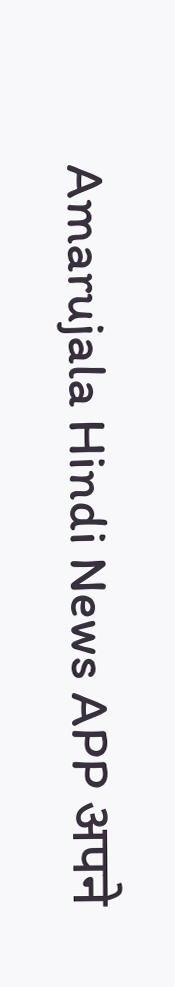Amarujala Hindi News APP अपने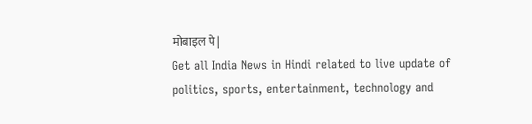मोबाइल पे|
Get all India News in Hindi related to live update of politics, sports, entertainment, technology and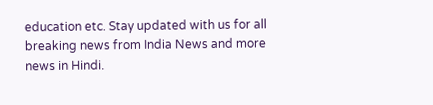education etc. Stay updated with us for all breaking news from India News and more news in Hindi.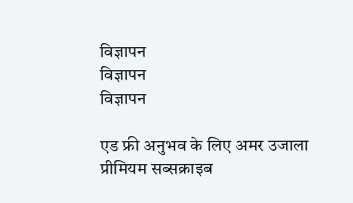विज्ञापन
विज्ञापन
विज्ञापन

एड फ्री अनुभव के लिए अमर उजाला प्रीमियम सब्सक्राइब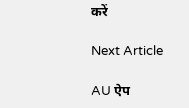करें

Next Article

AU ऐप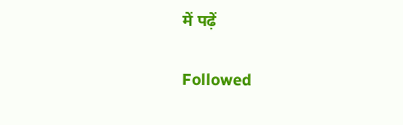में पढ़ें

Followed